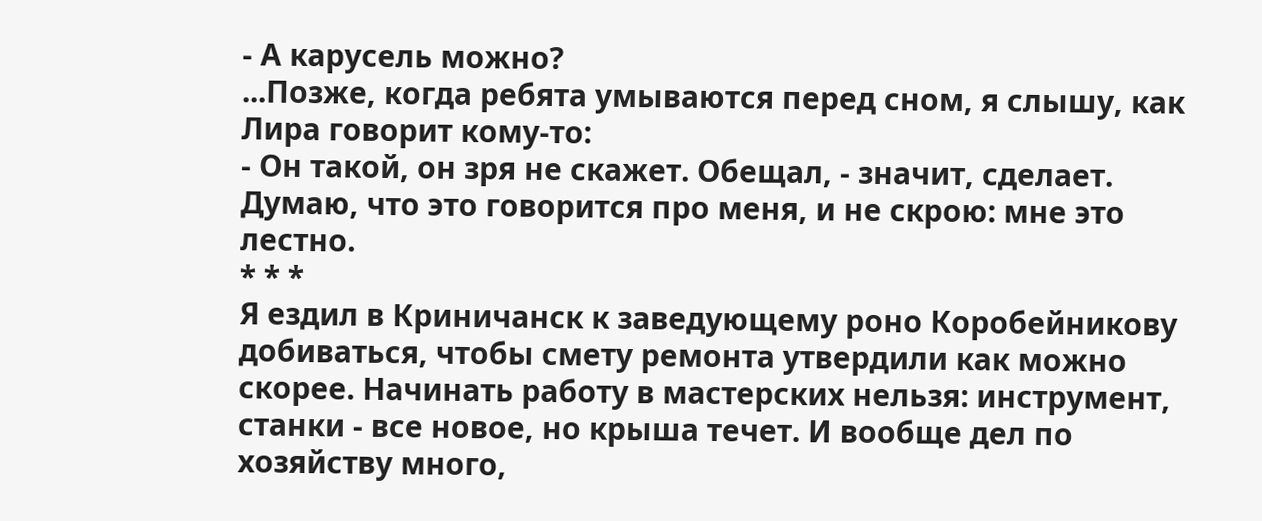- А карусель можно?
...Позже, когда ребята умываются перед сном, я слышу, как Лира говорит кому-то:
- Он такой, он зря не скажет. Обещал, - значит, сделает. Думаю, что это говорится про меня, и не скрою: мне это лестно.
* * *
Я ездил в Криничанск к заведующему роно Коробейникову добиваться, чтобы смету ремонта утвердили как можно скорее. Начинать работу в мастерских нельзя: инструмент, станки - все новое, но крыша течет. И вообще дел по хозяйству много,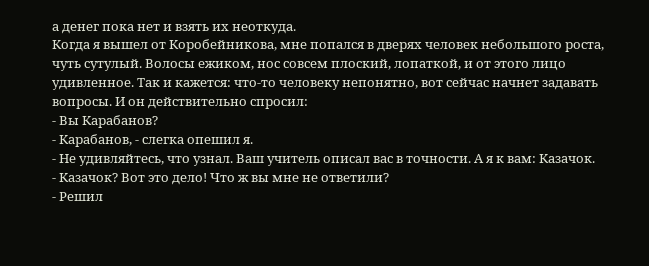а денег пока нет и взять их неоткуда.
Когда я вышел от Коробейникова, мне попался в дверях человек небольшого роста, чуть сутулый. Волосы ежиком, нос совсем плоский, лопаткой, и от этого лицо удивленное. Так и кажется: что-то человеку непонятно, вот сейчас начнет задавать вопросы. И он действительно спросил:
- Вы Карабанов?
- Карабанов, - слегка опешил я.
- Не удивляйтесь, что узнал. Ваш учитель описал вас в точности. А я к вам: Казачок.
- Казачок? Вот это дело! Что ж вы мне не ответили?
- Решил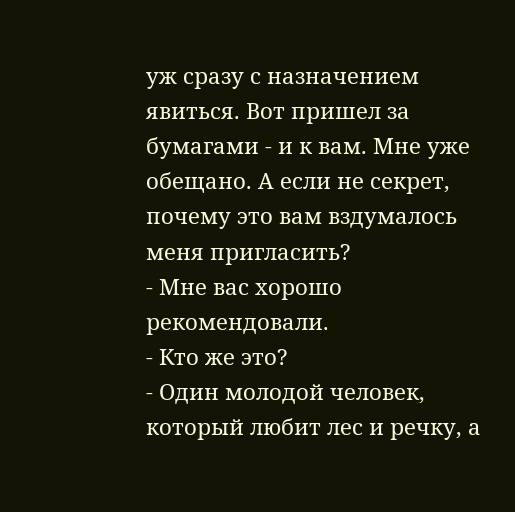уж сразу с назначением явиться. Вот пришел за бумагами - и к вам. Мне уже обещано. А если не секрет, почему это вам вздумалось меня пригласить?
- Мне вас хорошо рекомендовали.
- Кто же это?
- Один молодой человек, который любит лес и речку, а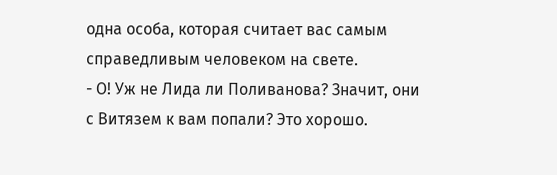одна особа, которая считает вас самым справедливым человеком на свете.
- О! Уж не Лида ли Поливанова? Значит, они с Витязем к вам попали? Это хорошо.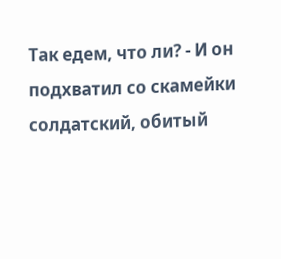Так едем, что ли? - И он подхватил со скамейки солдатский, обитый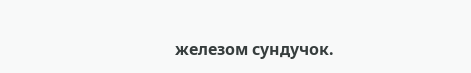железом сундучок.